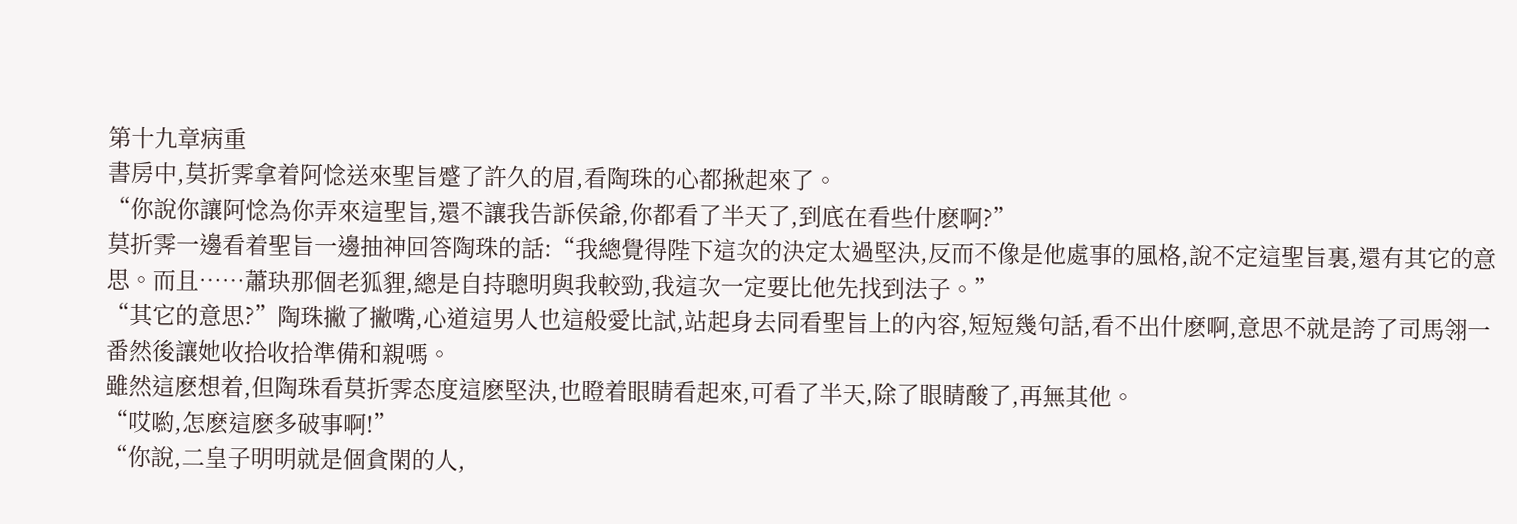第十九章病重
書房中,莫折霁拿着阿惗送來聖旨蹙了許久的眉,看陶珠的心都揪起來了。
“你說你讓阿惗為你弄來這聖旨,還不讓我告訴侯爺,你都看了半天了,到底在看些什麽啊?”
莫折霁一邊看着聖旨一邊抽神回答陶珠的話:“我總覺得陛下這次的決定太過堅決,反而不像是他處事的風格,說不定這聖旨裏,還有其它的意思。而且……蕭玦那個老狐貍,總是自持聰明與我較勁,我這次一定要比他先找到法子。”
“其它的意思?”陶珠撇了撇嘴,心道這男人也這般愛比試,站起身去同看聖旨上的內容,短短幾句話,看不出什麽啊,意思不就是誇了司馬翎一番然後讓她收拾收拾準備和親嗎。
雖然這麽想着,但陶珠看莫折霁态度這麽堅決,也瞪着眼睛看起來,可看了半天,除了眼睛酸了,再無其他。
“哎喲,怎麽這麽多破事啊!”
“你說,二皇子明明就是個貪閑的人,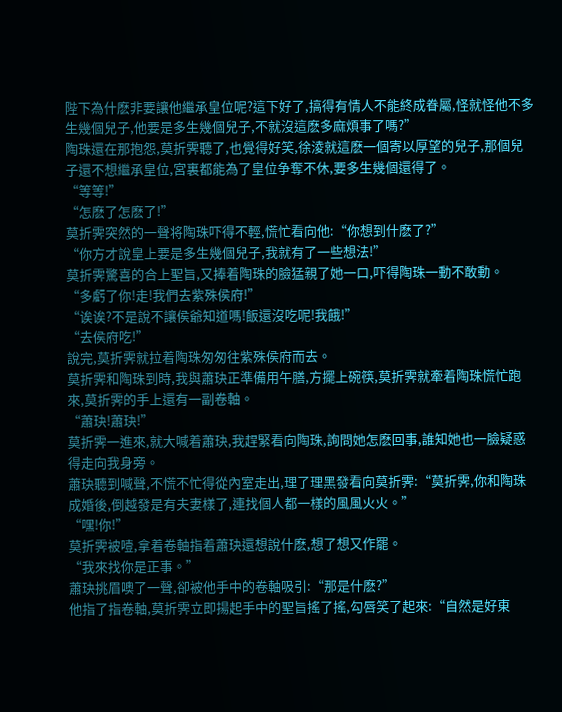陛下為什麽非要讓他繼承皇位呢?這下好了,搞得有情人不能終成眷屬,怪就怪他不多生幾個兒子,他要是多生幾個兒子,不就沒這麽多麻煩事了嗎?”
陶珠還在那抱怨,莫折霁聽了,也覺得好笑,徐淩就這麽一個寄以厚望的兒子,那個兒子還不想繼承皇位,宮裏都能為了皇位争奪不休,要多生幾個還得了。
“等等!”
“怎麽了怎麽了!”
莫折霁突然的一聲将陶珠吓得不輕,慌忙看向他:“你想到什麽了?”
“你方才說皇上要是多生幾個兒子,我就有了一些想法!”
莫折霁驚喜的合上聖旨,又捧着陶珠的臉猛親了她一口,吓得陶珠一動不敢動。
“多虧了你!走!我們去紫殊侯府!”
“诶诶?不是說不讓侯爺知道嗎!飯還沒吃呢!我餓!”
“去侯府吃!”
說完,莫折霁就拉着陶珠匆匆往紫殊侯府而去。
莫折霁和陶珠到時,我與蕭玦正準備用午膳,方擺上碗筷,莫折霁就牽着陶珠慌忙跑來,莫折霁的手上還有一副卷軸。
“蕭玦!蕭玦!”
莫折霁一進來,就大喊着蕭玦,我趕緊看向陶珠,詢問她怎麽回事,誰知她也一臉疑惑得走向我身旁。
蕭玦聽到喊聲,不慌不忙得從內室走出,理了理黑發看向莫折霁:“莫折霁,你和陶珠成婚後,倒越發是有夫妻樣了,連找個人都一樣的風風火火。”
“嘿!你!”
莫折霁被噎,拿着卷軸指着蕭玦還想說什麽,想了想又作罷。
“我來找你是正事。”
蕭玦挑眉噢了一聲,卻被他手中的卷軸吸引:“那是什麽?”
他指了指卷軸,莫折霁立即揚起手中的聖旨搖了搖,勾唇笑了起來:“自然是好東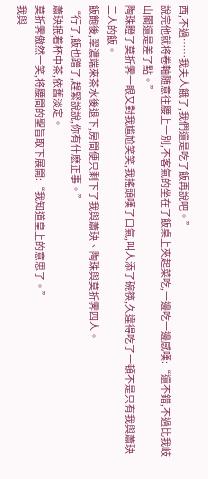西,不過……我夫人餓了,我們還是吃了飯再說吧。”
說完他就将卷軸随意往腰上一別,不客氣的坐在了飯桌上夾起菜吃,一邊吃一邊感嘆:“還不錯,不過比我岐山閣還是差了點。”
陶珠瞪了莫折霁一眼又對我尴尬笑笑,我搖頭嘆了口氣,叫人添了碗筷,久違得吃了一頓不是只有我與蕭玦二人的飯。
飯飽後,翠濃端來茶水後退下,房間便只剩下了我與蕭玦、陶珠與莫折霁四人。
“行了,飯也蹭了,趕緊說說,你有什麽正事。”
蕭玦抿着杯中茶,依舊淡定。
莫折霁傲然一笑,将腰間的聖旨取下展開:“我知道皇上的意思了。”
我與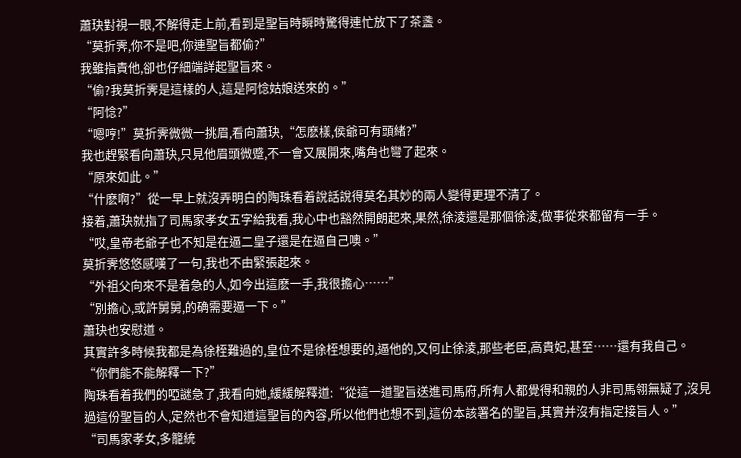蕭玦對視一眼,不解得走上前,看到是聖旨時瞬時驚得連忙放下了茶盞。
“莫折霁,你不是吧,你連聖旨都偷?”
我雖指責他,卻也仔細端詳起聖旨來。
“偷?我莫折霁是這樣的人,這是阿惗姑娘送來的。”
“阿惗?”
“嗯哼!”莫折霁微微一挑眉,看向蕭玦,“怎麽樣,侯爺可有頭緒?”
我也趕緊看向蕭玦,只見他眉頭微蹙,不一會又展開來,嘴角也彎了起來。
“原來如此。”
“什麽啊?”從一早上就沒弄明白的陶珠看着說話說得莫名其妙的兩人變得更理不清了。
接着,蕭玦就指了司馬家孝女五字給我看,我心中也豁然開朗起來,果然,徐淩還是那個徐淩,做事從來都留有一手。
“哎,皇帝老爺子也不知是在逼二皇子還是在逼自己噢。”
莫折霁悠悠感嘆了一句,我也不由緊張起來。
“外祖父向來不是着急的人,如今出這麽一手,我很擔心……”
“別擔心,或許舅舅,的确需要逼一下。”
蕭玦也安慰道。
其實許多時候我都是為徐桎難過的,皇位不是徐桎想要的,逼他的,又何止徐淩,那些老臣,高貴妃,甚至……還有我自己。
“你們能不能解釋一下?”
陶珠看着我們的啞謎急了,我看向她,緩緩解釋道:“從這一道聖旨送進司馬府,所有人都覺得和親的人非司馬翎無疑了,沒見過這份聖旨的人,定然也不會知道這聖旨的內容,所以他們也想不到,這份本該署名的聖旨,其實并沒有指定接旨人。”
“司馬家孝女,多籠統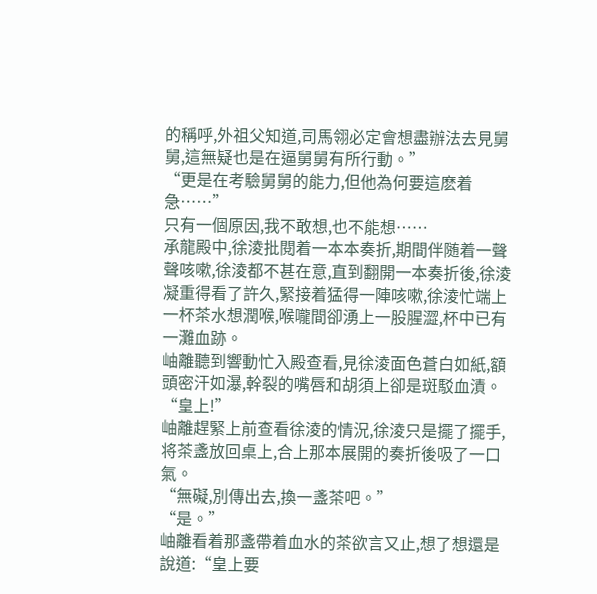的稱呼,外祖父知道,司馬翎必定會想盡辦法去見舅舅,這無疑也是在逼舅舅有所行動。”
“更是在考驗舅舅的能力,但他為何要這麽着急……”
只有一個原因,我不敢想,也不能想……
承龍殿中,徐淩批閱着一本本奏折,期間伴随着一聲聲咳嗽,徐淩都不甚在意,直到翻開一本奏折後,徐淩凝重得看了許久,緊接着猛得一陣咳嗽,徐淩忙端上一杯茶水想潤喉,喉嚨間卻湧上一股腥澀,杯中已有一灘血跡。
岫離聽到響動忙入殿查看,見徐淩面色蒼白如紙,額頭密汗如瀑,幹裂的嘴唇和胡須上卻是斑駁血漬。
“皇上!”
岫離趕緊上前查看徐淩的情況,徐淩只是擺了擺手,将茶盞放回桌上,合上那本展開的奏折後吸了一口氣。
“無礙,別傳出去,換一盞茶吧。”
“是。”
岫離看着那盞帶着血水的茶欲言又止,想了想還是說道:“皇上要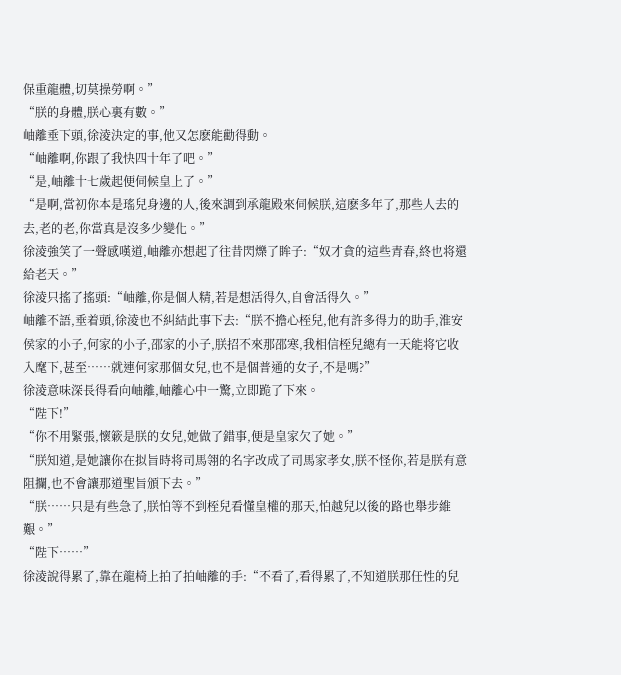保重龍體,切莫操勞啊。”
“朕的身體,朕心裏有數。”
岫離垂下頭,徐淩決定的事,他又怎麽能勸得動。
“岫離啊,你跟了我快四十年了吧。”
“是,岫離十七歲起便伺候皇上了。”
“是啊,當初你本是瑤兒身邊的人,後來調到承龍殿來伺候朕,這麽多年了,那些人去的去,老的老,你當真是沒多少變化。”
徐淩強笑了一聲感嘆道,岫離亦想起了往昔閃爍了眸子:“奴才貪的這些青春,終也将還給老天。”
徐淩只搖了搖頭:“岫離,你是個人精,若是想活得久,自會活得久。”
岫離不語,垂着頭,徐淩也不糾結此事下去:“朕不擔心桎兒,他有許多得力的助手,淮安侯家的小子,何家的小子,邵家的小子,朕招不來那邵寒,我相信桎兒總有一天能将它收入麾下,甚至……就連何家那個女兒,也不是個普通的女子,不是嗎?”
徐淩意味深長得看向岫離,岫離心中一驚,立即跪了下來。
“陛下!”
“你不用緊張,懷簌是朕的女兒,她做了錯事,便是皇家欠了她。”
“朕知道,是她讓你在拟旨時将司馬翎的名字改成了司馬家孝女,朕不怪你,若是朕有意阻攔,也不會讓那道聖旨頒下去。”
“朕……只是有些急了,朕怕等不到桎兒看懂皇權的那天,怕越兒以後的路也舉步維艱。”
“陛下……”
徐淩說得累了,靠在龍椅上拍了拍岫離的手:“不看了,看得累了,不知道朕那任性的兒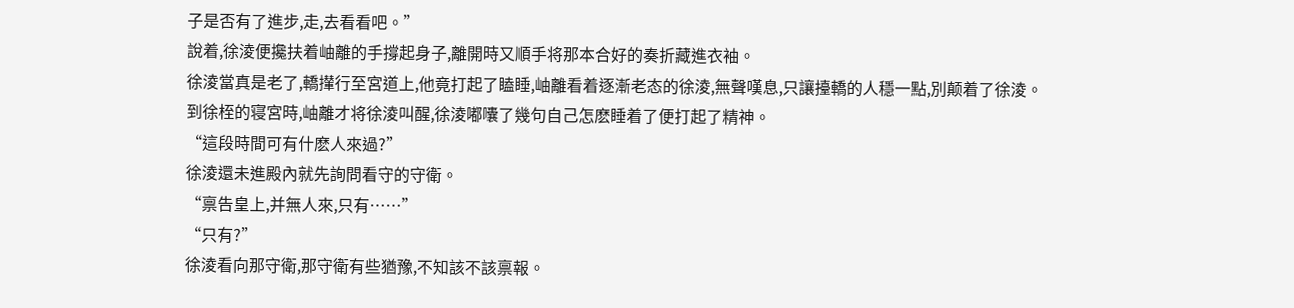子是否有了進步,走,去看看吧。”
說着,徐淩便攙扶着岫離的手撐起身子,離開時又順手将那本合好的奏折藏進衣袖。
徐淩當真是老了,轎攆行至宮道上,他竟打起了瞌睡,岫離看着逐漸老态的徐淩,無聲嘆息,只讓擡轎的人穩一點,別颠着了徐淩。
到徐桎的寝宮時,岫離才将徐淩叫醒,徐淩嘟囔了幾句自己怎麽睡着了便打起了精神。
“這段時間可有什麽人來過?”
徐淩還未進殿內就先詢問看守的守衛。
“禀告皇上,并無人來,只有……”
“只有?”
徐淩看向那守衛,那守衛有些猶豫,不知該不該禀報。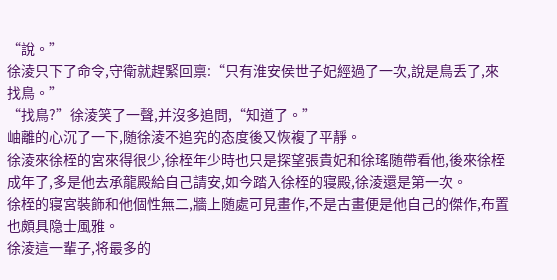“說。”
徐淩只下了命令,守衛就趕緊回禀:“只有淮安侯世子妃經過了一次,說是鳥丢了,來找鳥。”
“找鳥?”徐淩笑了一聲,并沒多追問,“知道了。”
岫離的心沉了一下,随徐淩不追究的态度後又恢複了平靜。
徐淩來徐桎的宮來得很少,徐桎年少時也只是探望張貴妃和徐瑤随帶看他,後來徐桎成年了,多是他去承龍殿給自己請安,如今踏入徐桎的寝殿,徐淩還是第一次。
徐桎的寝宮裝飾和他個性無二,牆上随處可見畫作,不是古畫便是他自己的傑作,布置也頗具隐士風雅。
徐淩這一輩子,将最多的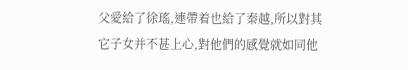父愛給了徐瑤,連帶着也給了秦越,所以對其它子女并不甚上心,對他們的感覺就如同他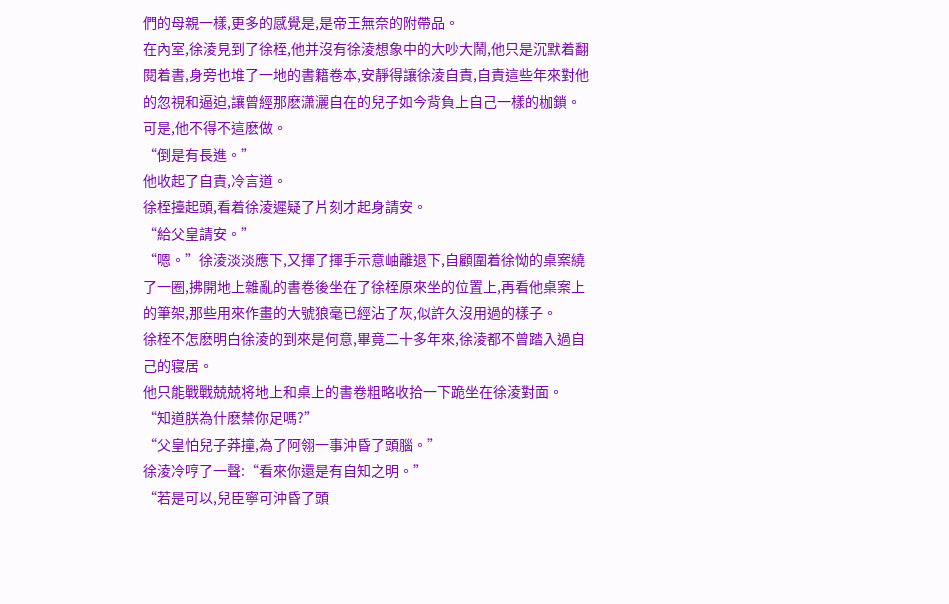們的母親一樣,更多的感覺是,是帝王無奈的附帶品。
在內室,徐淩見到了徐桎,他并沒有徐淩想象中的大吵大鬧,他只是沉默着翻閱着書,身旁也堆了一地的書籍卷本,安靜得讓徐淩自責,自責這些年來對他的忽視和逼迫,讓曾經那麽潇灑自在的兒子如今背負上自己一樣的枷鎖。
可是,他不得不這麽做。
“倒是有長進。”
他收起了自責,冷言道。
徐桎擡起頭,看着徐淩遲疑了片刻才起身請安。
“給父皇請安。”
“嗯。”徐淩淡淡應下,又揮了揮手示意岫離退下,自顧圍着徐怮的桌案繞了一圈,拂開地上雜亂的書卷後坐在了徐桎原來坐的位置上,再看他桌案上的筆架,那些用來作畫的大號狼毫已經沾了灰,似許久沒用過的樣子。
徐桎不怎麽明白徐淩的到來是何意,畢竟二十多年來,徐淩都不曾踏入過自己的寝居。
他只能戰戰兢兢将地上和桌上的書卷粗略收拾一下跪坐在徐淩對面。
“知道朕為什麽禁你足嗎?”
“父皇怕兒子莽撞,為了阿翎一事沖昏了頭腦。”
徐淩冷哼了一聲:“看來你還是有自知之明。”
“若是可以,兒臣寧可沖昏了頭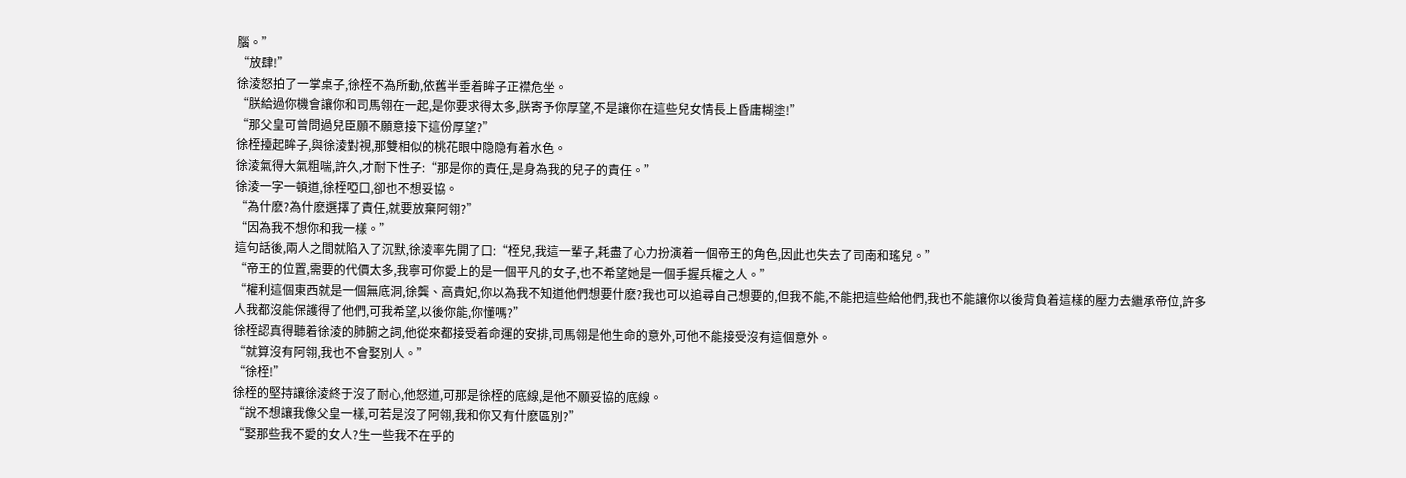腦。”
“放肆!”
徐淩怒拍了一掌桌子,徐桎不為所動,依舊半垂着眸子正襟危坐。
“朕給過你機會讓你和司馬翎在一起,是你要求得太多,朕寄予你厚望,不是讓你在這些兒女情長上昏庸糊塗!”
“那父皇可曾問過兒臣願不願意接下這份厚望?”
徐桎擡起眸子,與徐淩對視,那雙相似的桃花眼中隐隐有着水色。
徐淩氣得大氣粗喘,許久,才耐下性子:“那是你的責任,是身為我的兒子的責任。”
徐淩一字一頓道,徐桎啞口,卻也不想妥協。
“為什麽?為什麽選擇了責任,就要放棄阿翎?”
“因為我不想你和我一樣。”
這句話後,兩人之間就陷入了沉默,徐淩率先開了口:“桎兒,我這一輩子,耗盡了心力扮演着一個帝王的角色,因此也失去了司南和瑤兒。”
“帝王的位置,需要的代價太多,我寧可你愛上的是一個平凡的女子,也不希望她是一個手握兵權之人。”
“權利這個東西就是一個無底洞,徐龔、高貴妃,你以為我不知道他們想要什麽?我也可以追尋自己想要的,但我不能,不能把這些給他們,我也不能讓你以後背負着這樣的壓力去繼承帝位,許多人我都沒能保護得了他們,可我希望,以後你能,你懂嗎?”
徐桎認真得聽着徐淩的肺腑之詞,他從來都接受着命運的安排,司馬翎是他生命的意外,可他不能接受沒有這個意外。
“就算沒有阿翎,我也不會娶別人。”
“徐桎!”
徐桎的堅持讓徐淩終于沒了耐心,他怒道,可那是徐桎的底線,是他不願妥協的底線。
“說不想讓我像父皇一樣,可若是沒了阿翎,我和你又有什麽區別?”
“娶那些我不愛的女人?生一些我不在乎的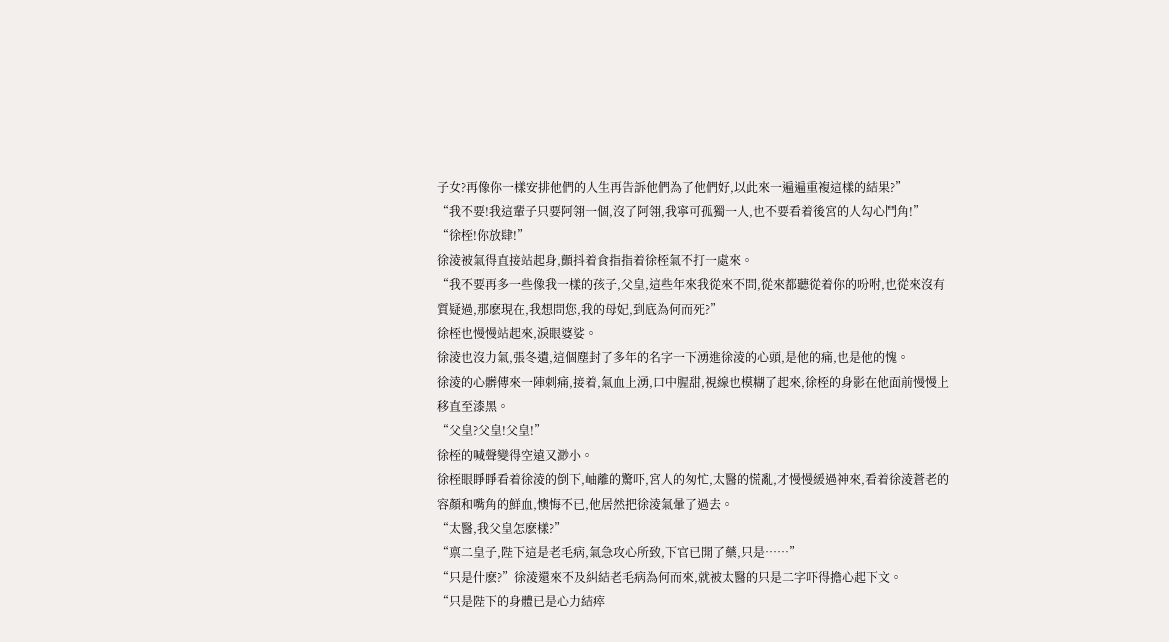子女?再像你一樣安排他們的人生再告訴他們為了他們好,以此來一遍遍重複這樣的結果?”
“我不要!我這輩子只要阿翎一個,沒了阿翎,我寧可孤獨一人,也不要看着後宮的人勾心鬥角!”
“徐桎!你放肆!”
徐淩被氣得直接站起身,顫抖着食指指着徐桎氣不打一處來。
“我不要再多一些像我一樣的孩子,父皇,這些年來我從來不問,從來都聽從着你的吩咐,也從來沒有質疑過,那麽現在,我想問您,我的母妃,到底為何而死?”
徐桎也慢慢站起來,淚眼婆娑。
徐淩也沒力氣,張冬遺,這個塵封了多年的名字一下湧進徐淩的心頭,是他的痛,也是他的愧。
徐淩的心髒傳來一陣刺痛,接着,氣血上湧,口中腥甜,視線也模糊了起來,徐桎的身影在他面前慢慢上移直至漆黑。
“父皇?父皇!父皇!”
徐桎的喊聲變得空遠又渺小。
徐桎眼睜睜看着徐淩的倒下,岫離的驚吓,宮人的匆忙,太醫的慌亂,才慢慢緩過神來,看着徐淩蒼老的容顏和嘴角的鮮血,懊悔不已,他居然把徐淩氣暈了過去。
“太醫,我父皇怎麽樣?”
“禀二皇子,陛下這是老毛病,氣急攻心所致,下官已開了藥,只是……”
“只是什麽?”徐淩還來不及糾結老毛病為何而來,就被太醫的只是二字吓得擔心起下文。
“只是陛下的身體已是心力結瘁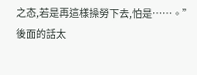之态,若是再這樣操勞下去,怕是……。”
後面的話太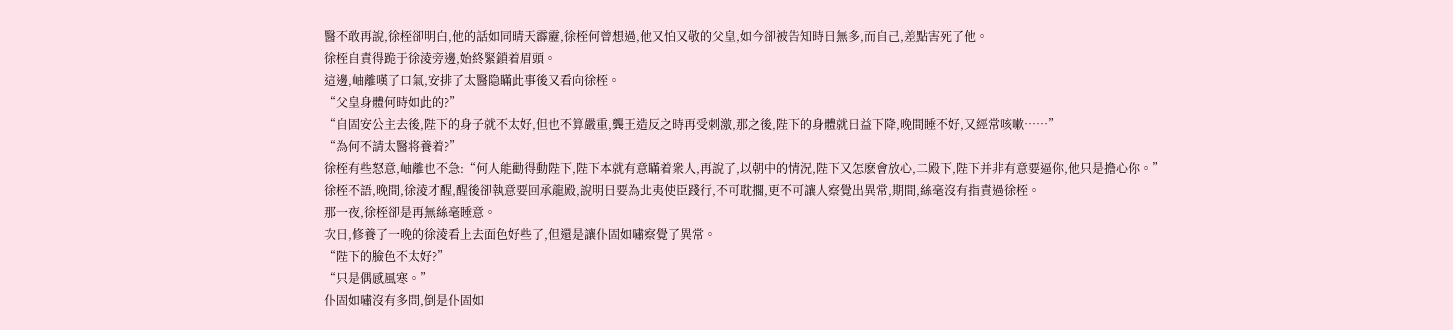醫不敢再說,徐桎卻明白,他的話如同晴天霹靂,徐桎何曾想過,他又怕又敬的父皇,如今卻被告知時日無多,而自己,差點害死了他。
徐桎自責得跪于徐淩旁邊,始終緊鎖着眉頭。
這邊,岫離嘆了口氣,安排了太醫隐瞞此事後又看向徐桎。
“父皇身體何時如此的?”
“自固安公主去後,陛下的身子就不太好,但也不算嚴重,龔王造反之時再受刺激,那之後,陛下的身體就日益下降,晚間睡不好,又經常咳嗽……”
“為何不請太醫将養着?”
徐桎有些怒意,岫離也不急:“何人能勸得動陛下,陛下本就有意瞞着衆人,再說了,以朝中的情況,陛下又怎麽會放心,二殿下,陛下并非有意要逼你,他只是擔心你。”
徐桎不語,晚間,徐淩才醒,醒後卻執意要回承龍殿,說明日要為北夷使臣踐行,不可耽擱,更不可讓人察覺出異常,期間,絲毫沒有指責過徐桎。
那一夜,徐桎卻是再無絲毫睡意。
次日,修養了一晚的徐淩看上去面色好些了,但還是讓仆固如嘯察覺了異常。
“陛下的臉色不太好?”
“只是偶感風寒。”
仆固如嘯沒有多問,倒是仆固如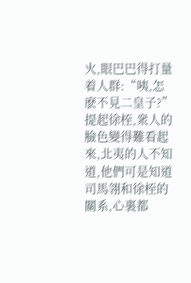火,眼巴巴得打量着人群:“咦,怎麽不見二皇子?”
提起徐桎,衆人的臉色變得難看起來,北夷的人不知道,他們可是知道司馬翎和徐桎的關系,心裏都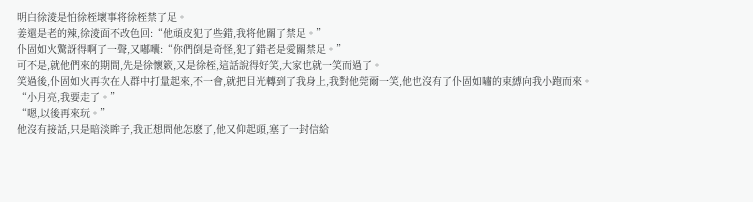明白徐淩是怕徐桎壞事将徐桎禁了足。
姜還是老的辣,徐淩面不改色回:“他頑皮犯了些錯,我将他關了禁足。”
仆固如火驚訝得啊了一聲,又嘟囔:“你們倒是奇怪,犯了錯老是愛關禁足。”
可不是,就他們來的期間,先是徐懷簌,又是徐桎,這話說得好笑,大家也就一笑而過了。
笑過後,仆固如火再次在人群中打量起來,不一會,就把目光轉到了我身上,我對他莞爾一笑,他也沒有了仆固如嘯的束縛向我小跑而來。
“小月亮,我要走了。”
“嗯,以後再來玩。”
他沒有接話,只是暗淡眸子,我正想問他怎麽了,他又仰起頭,塞了一封信給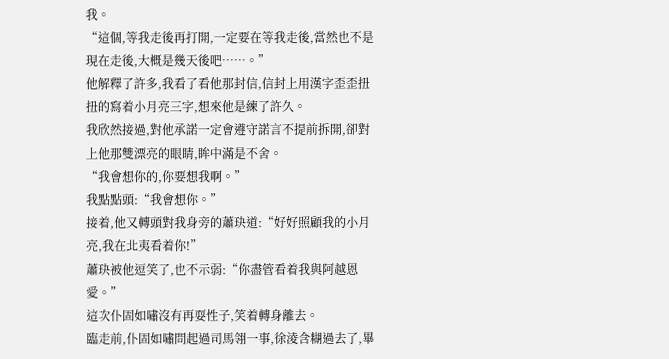我。
“這個,等我走後再打開,一定要在等我走後,當然也不是現在走後,大概是幾天後吧……。”
他解釋了許多,我看了看他那封信,信封上用漢字歪歪扭扭的寫着小月亮三字,想來他是練了許久。
我欣然接過,對他承諾一定會遵守諾言不提前拆開,卻對上他那雙漂亮的眼睛,眸中滿是不舍。
“我會想你的,你要想我啊。”
我點點頭:“我會想你。”
接着,他又轉頭對我身旁的蕭玦道:“好好照顧我的小月亮,我在北夷看着你!”
蕭玦被他逗笑了,也不示弱:“你盡管看着我與阿越恩愛。”
這次仆固如嘯沒有再耍性子,笑着轉身離去。
臨走前,仆固如嘯問起過司馬翎一事,徐淩含糊過去了,畢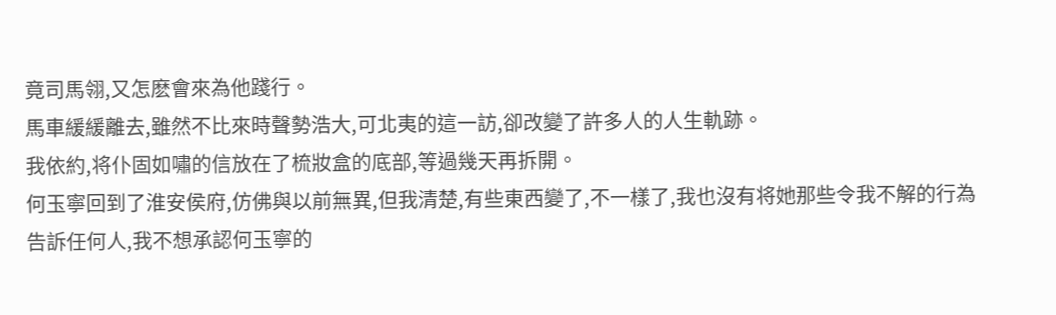竟司馬翎,又怎麽會來為他踐行。
馬車緩緩離去,雖然不比來時聲勢浩大,可北夷的這一訪,卻改變了許多人的人生軌跡。
我依約,将仆固如嘯的信放在了梳妝盒的底部,等過幾天再拆開。
何玉寧回到了淮安侯府,仿佛與以前無異,但我清楚,有些東西變了,不一樣了,我也沒有将她那些令我不解的行為告訴任何人,我不想承認何玉寧的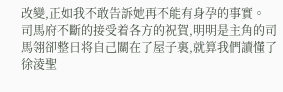改變,正如我不敢告訴她再不能有身孕的事實。
司馬府不斷的接受着各方的祝賀,明明是主角的司馬翎卻整日将自己關在了屋子裏,就算我們讀懂了徐淩聖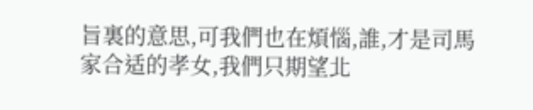旨裏的意思,可我們也在煩惱,誰,才是司馬家合适的孝女,我們只期望北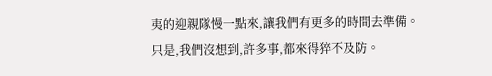夷的迎親隊慢一點來,讓我們有更多的時間去準備。
只是,我們沒想到,許多事,都來得猝不及防。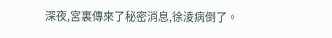深夜,宮裏傳來了秘密消息,徐淩病倒了。